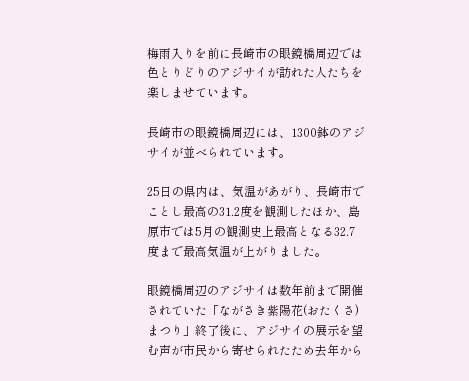梅雨入りを前に長崎市の眼鏡橋周辺では色とりどりのアジサイが訪れた人たちを楽しませています。

長崎市の眼鏡橋周辺には、1300鉢のアジサイが並べられています。

25日の県内は、気温があがり、長崎市でことし最高の31.2度を観測したほか、島原市では5月の観測史上最高となる32.7度まで最高気温が上がりました。

眼鏡橋周辺のアジサイは数年前まで開催されていた「ながさき紫陽花(おたくさ)まつり」終了後に、アジサイの展示を望む声が市民から寄せられたため去年から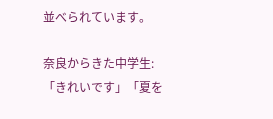並べられています。

奈良からきた中学生:
「きれいです」「夏を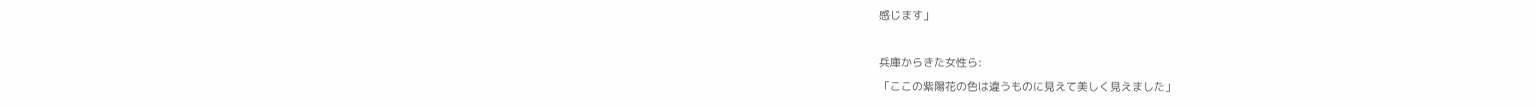感じます」

兵庫からきた女性ら:
「ここの紫陽花の色は違うものに見えて美しく見えました」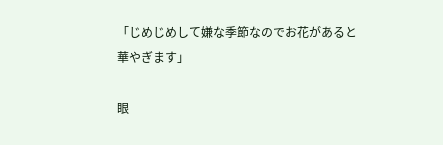「じめじめして嫌な季節なのでお花があると華やぎます」

眼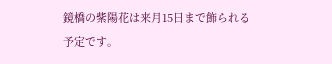鏡橋の紫陽花は来月15日まで飾られる予定です。